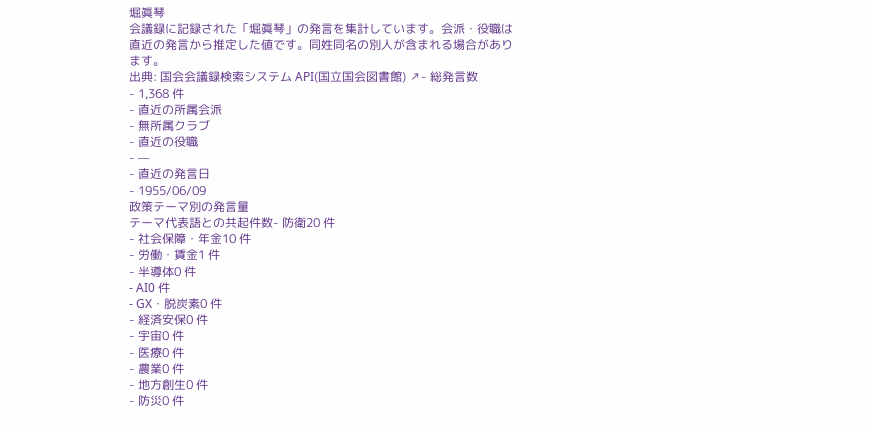堀眞琴
会議録に記録された「堀眞琴」の発言を集計しています。会派・役職は直近の発言から推定した値です。同姓同名の別人が含まれる場合があります。
出典: 国会会議録検索システム API(国立国会図書館) ↗- 総発言数
- 1,368 件
- 直近の所属会派
- 無所属クラブ
- 直近の役職
- —
- 直近の発言日
- 1955/06/09
政策テーマ別の発言量
テーマ代表語との共起件数- 防衛20 件
- 社会保障・年金10 件
- 労働・賃金1 件
- 半導体0 件
- AI0 件
- GX・脱炭素0 件
- 経済安保0 件
- 宇宙0 件
- 医療0 件
- 農業0 件
- 地方創生0 件
- 防災0 件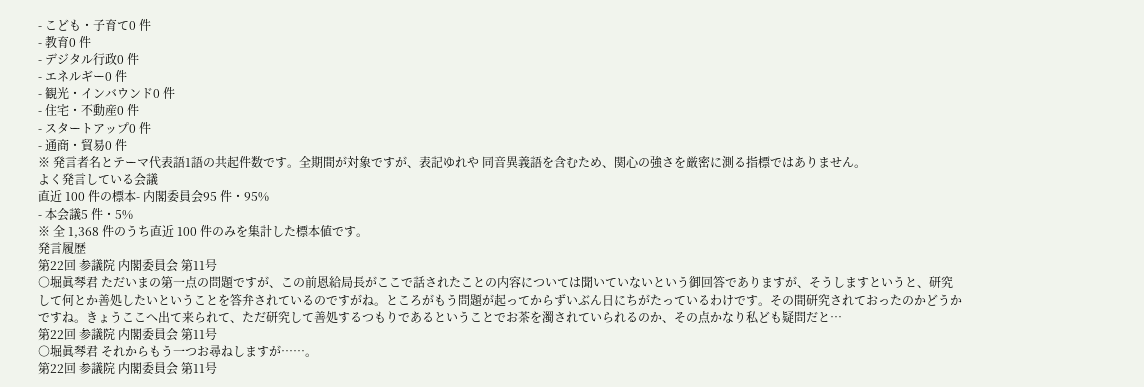- こども・子育て0 件
- 教育0 件
- デジタル行政0 件
- エネルギー0 件
- 観光・インバウンド0 件
- 住宅・不動産0 件
- スタートアップ0 件
- 通商・貿易0 件
※ 発言者名とテーマ代表語1語の共起件数です。全期間が対象ですが、表記ゆれや 同音異義語を含むため、関心の強さを厳密に測る指標ではありません。
よく発言している会議
直近 100 件の標本- 内閣委員会95 件・95%
- 本会議5 件・5%
※ 全 1,368 件のうち直近 100 件のみを集計した標本値です。
発言履歴
第22回 参議院 内閣委員会 第11号
○堀眞琴君 ただいまの第一点の問題ですが、この前恩給局長がここで話されたことの内容については聞いていないという御回答でありますが、そうしますというと、研究して何とか善処したいということを答弁されているのですがね。ところがもう問題が起ってからずいぶん日にちがたっているわけです。その間研究されておったのかどうかですね。きょうここへ出て来られて、ただ研究して善処するつもりであるということでお茶を濁されていられるのか、その点かなり私ども疑問だと…
第22回 参議院 内閣委員会 第11号
○堀眞琴君 それからもう一つお尋ねしますが……。
第22回 参議院 内閣委員会 第11号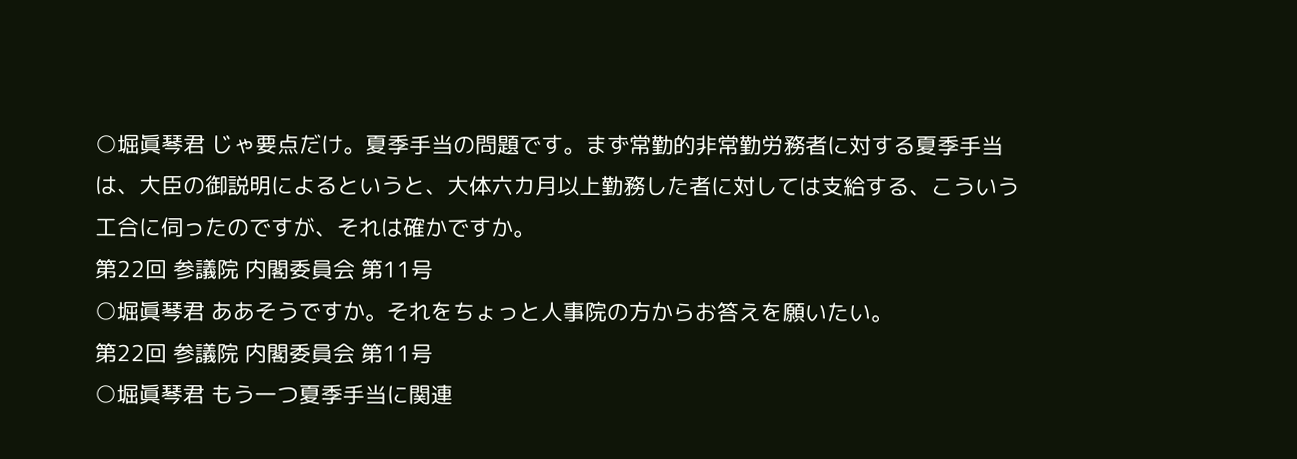○堀眞琴君 じゃ要点だけ。夏季手当の問題です。まず常勤的非常勤労務者に対する夏季手当は、大臣の御説明によるというと、大体六カ月以上勤務した者に対しては支給する、こういう工合に伺ったのですが、それは確かですか。
第22回 参議院 内閣委員会 第11号
○堀眞琴君 ああそうですか。それをちょっと人事院の方からお答えを願いたい。
第22回 参議院 内閣委員会 第11号
○堀眞琴君 もう一つ夏季手当に関連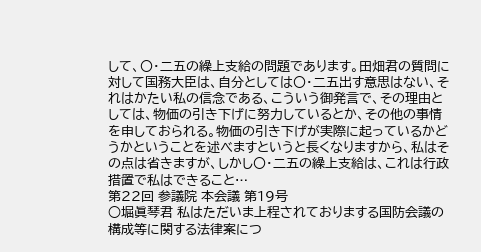して、〇・二五の繰上支給の問題であります。田畑君の質問に対して国務大臣は、自分としては〇・二五出す意思はない、それはかたい私の信念である、こういう御発言で、その理由としては、物価の引き下げに努力しているとか、その他の事情を申しておられる。物価の引き下げが実際に起っているかどうかということを述べますというと長くなりますから、私はその点は省きますが、しかし〇・二五の繰上支給は、これは行政措置で私はできること…
第22回 参議院 本会議 第19号
○堀眞琴君 私はただいま上程されておりまする国防会議の構成等に関する法律案につ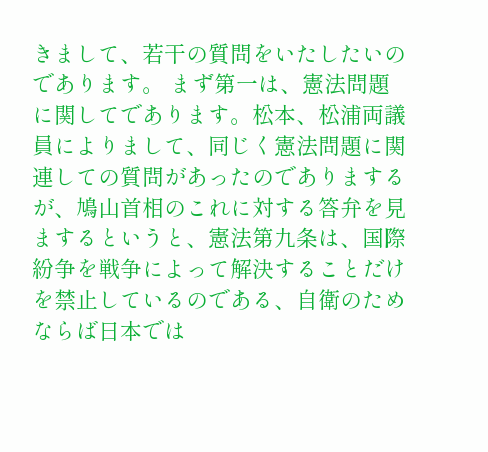きまして、若干の質問をいたしたいのであります。 まず第一は、憲法問題に関してであります。松本、松浦両議員によりまして、同じく憲法問題に関連しての質問があったのでありまするが、鳩山首相のこれに対する答弁を見まするというと、憲法第九条は、国際紛争を戦争によって解決することだけを禁止しているのである、自衛のためならば日本では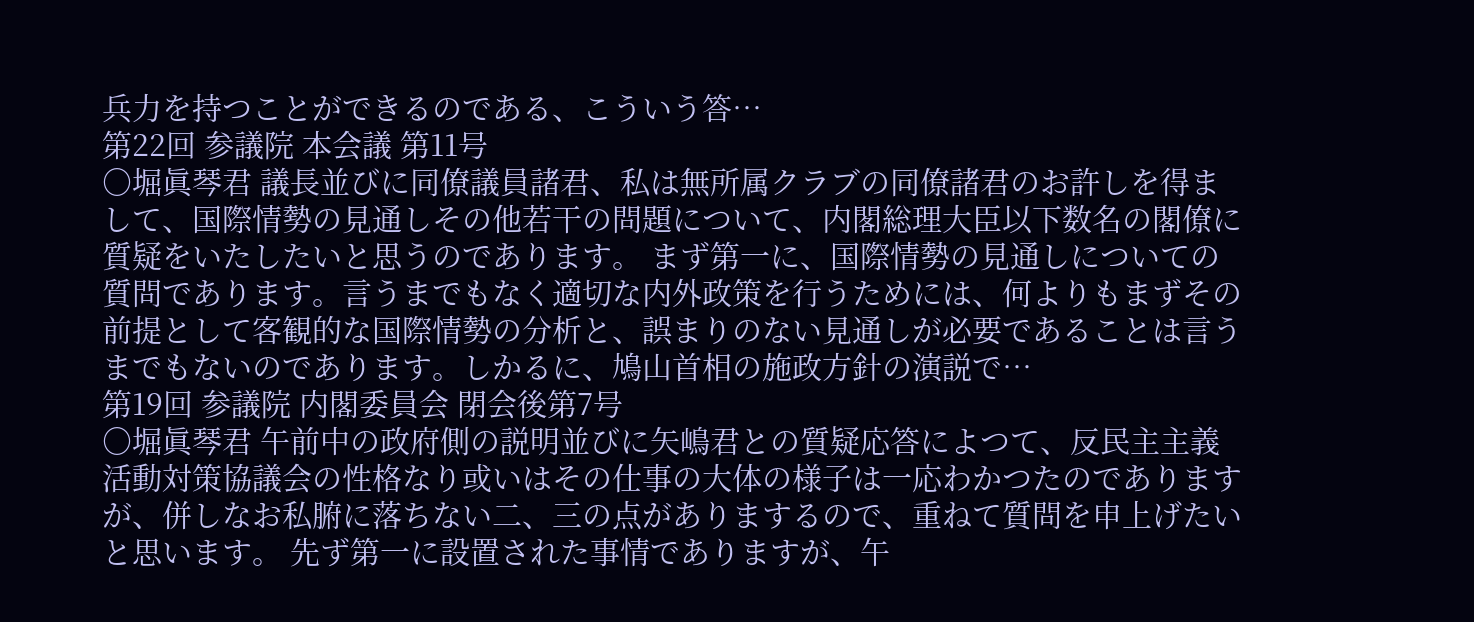兵力を持つことができるのである、こういう答…
第22回 参議院 本会議 第11号
○堀眞琴君 議長並びに同僚議員諸君、私は無所属クラブの同僚諸君のお許しを得まして、国際情勢の見通しその他若干の問題について、内閣総理大臣以下数名の閣僚に質疑をいたしたいと思うのであります。 まず第一に、国際情勢の見通しについての質問であります。言うまでもなく適切な内外政策を行うためには、何よりもまずその前提として客観的な国際情勢の分析と、誤まりのない見通しが必要であることは言うまでもないのであります。しかるに、鳩山首相の施政方針の演説で…
第19回 参議院 内閣委員会 閉会後第7号
○堀眞琴君 午前中の政府側の説明並びに矢嶋君との質疑応答によつて、反民主主義活動対策協議会の性格なり或いはその仕事の大体の様子は一応わかつたのでありますが、併しなお私腑に落ちない二、三の点がありまするので、重ねて質問を申上げたいと思います。 先ず第一に設置された事情でありますが、午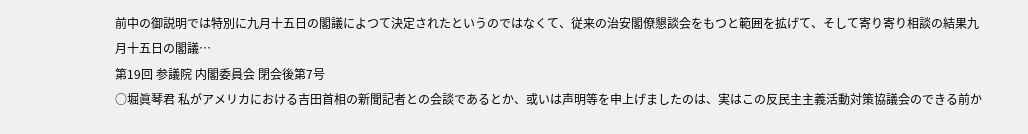前中の御説明では特別に九月十五日の閣議によつて決定されたというのではなくて、従来の治安閣僚懇談会をもつと範囲を拡げて、そして寄り寄り相談の結果九月十五日の閣議…
第19回 参議院 内閣委員会 閉会後第7号
○堀眞琴君 私がアメリカにおける吉田首相の新聞記者との会談であるとか、或いは声明等を申上げましたのは、実はこの反民主主義活動対策協議会のできる前か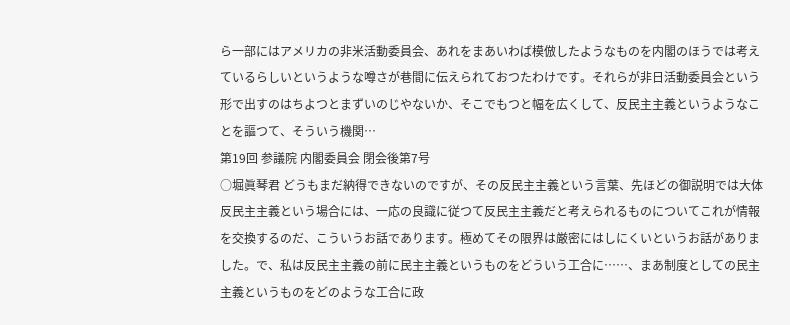ら一部にはアメリカの非米活動委員会、あれをまあいわば模倣したようなものを内閣のほうでは考えているらしいというような噂さが巷間に伝えられておつたわけです。それらが非日活動委員会という形で出すのはちよつとまずいのじやないか、そこでもつと幅を広くして、反民主主義というようなことを謳つて、そういう機関…
第19回 参議院 内閣委員会 閉会後第7号
○堀眞琴君 どうもまだ納得できないのですが、その反民主主義という言葉、先ほどの御説明では大体反民主主義という場合には、一応の良識に従つて反民主主義だと考えられるものについてこれが情報を交換するのだ、こういうお話であります。極めてその限界は厳密にはしにくいというお話がありました。で、私は反民主主義の前に民主主義というものをどういう工合に……、まあ制度としての民主主義というものをどのような工合に政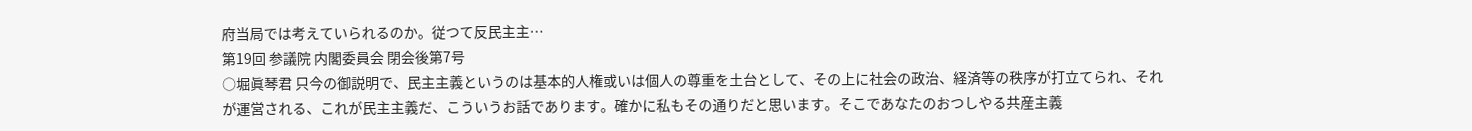府当局では考えていられるのか。従つて反民主主…
第19回 参議院 内閣委員会 閉会後第7号
○堀眞琴君 只今の御説明で、民主主義というのは基本的人権或いは個人の尊重を土台として、その上に社会の政治、経済等の秩序が打立てられ、それが運営される、これが民主主義だ、こういうお話であります。確かに私もその通りだと思います。そこであなたのおつしやる共産主義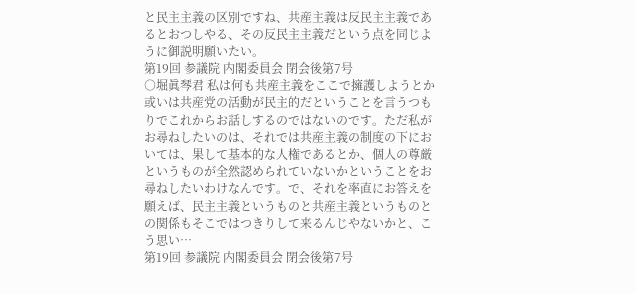と民主主義の区別ですね、共産主義は反民主主義であるとおつしやる、その反民主主義だという点を同じように御説明願いたい。
第19回 参議院 内閣委員会 閉会後第7号
○堀眞琴君 私は何も共産主義をここで擁護しようとか或いは共産党の活動が民主的だということを言うつもりでこれからお話しするのではないのです。ただ私がお尋ねしたいのは、それでは共産主義の制度の下においては、果して基本的な人権であるとか、個人の尊厳というものが全然認められていないかということをお尋ねしたいわけなんです。で、それを率直にお答えを願えば、民主主義というものと共産主義というものとの関係もそこではつきりして来るんじやないかと、こう思い…
第19回 参議院 内閣委員会 閉会後第7号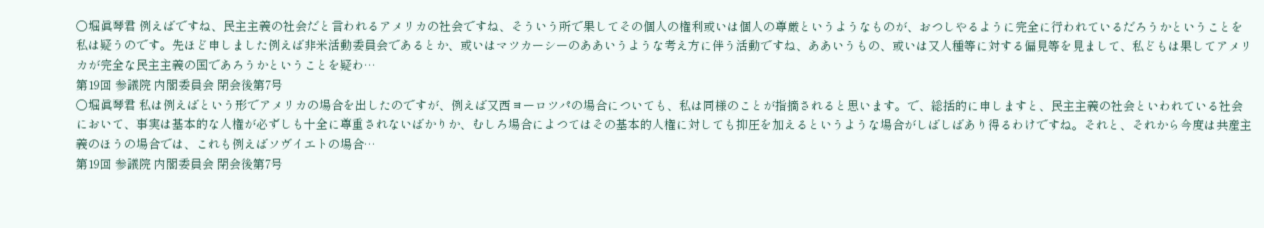○堀眞琴君 例えばですね、民主主義の社会だと言われるアメリカの社会ですね、そういう所で果してその個人の権利或いは個人の尊厳というようなものが、おつしやるように完全に行われているだろうかということを私は疑うのです。先ほど申しました例えば非米活動委員会であるとか、或いはマツカーシーのああいうような考え方に伴う活動ですね、ああいうもの、或いは又人種等に対する偏見等を見まして、私どもは果してアメリカが完全な民主主義の国であろうかということを疑わ…
第19回 参議院 内閣委員会 閉会後第7号
○堀眞琴君 私は例えばという形でアメリカの場合を出したのですが、例えば又西ヨーロツパの場合についても、私は同様のことが指摘されると思います。で、総括的に申しますと、民主主義の社会といわれている社会において、事実は基本的な人権が必ずしも十全に尊重されないばかりか、むしろ場合によつてはその基本的人権に対しても抑圧を加えるというような場合がしばしばあり得るわけですね。それと、それから今度は共産主義のほうの場合では、これも例えばソヴイエトの場合…
第19回 参議院 内閣委員会 閉会後第7号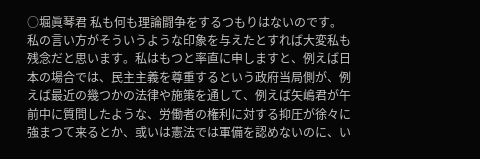○堀眞琴君 私も何も理論闘争をするつもりはないのです。私の言い方がそういうような印象を与えたとすれば大変私も残念だと思います。私はもつと率直に申しますと、例えば日本の場合では、民主主義を尊重するという政府当局側が、例えば最近の幾つかの法律や施策を通して、例えば矢嶋君が午前中に質問したような、労働者の権利に対する抑圧が徐々に強まつて来るとか、或いは憲法では軍備を認めないのに、い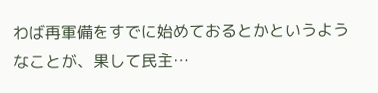わば再軍備をすでに始めておるとかというようなことが、果して民主…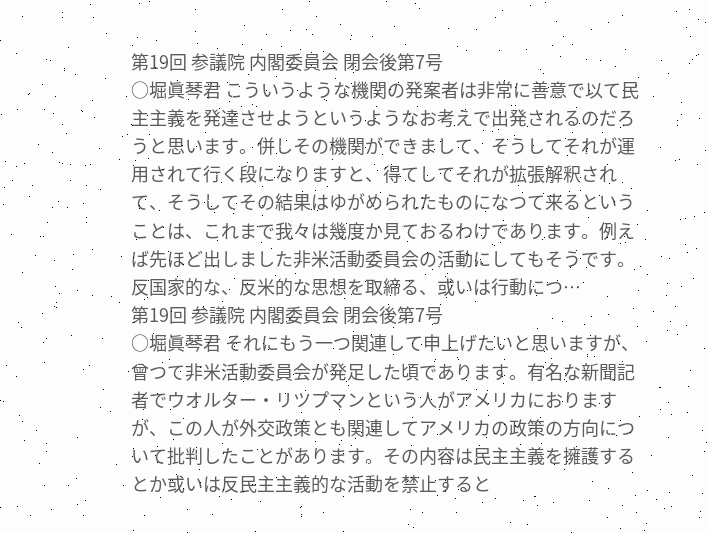第19回 参議院 内閣委員会 閉会後第7号
○堀眞琴君 こういうような機関の発案者は非常に善意で以て民主主義を発達させようというようなお考えで出発されるのだろうと思います。併しその機関ができまして、そうしてそれが運用されて行く段になりますと、得てしてそれが拡張解釈されて、そうしてその結果はゆがめられたものになつて来るということは、これまで我々は幾度か見ておるわけであります。例えば先ほど出しました非米活動委員会の活動にしてもそうです。反国家的な、反米的な思想を取締る、或いは行動につ…
第19回 参議院 内閣委員会 閉会後第7号
○堀眞琴君 それにもう一つ関連して申上げたいと思いますが、曾つて非米活動委員会が発足した頃であります。有名な新聞記者でウオルター・リツプマンという人がアメリカにおりますが、この人が外交政策とも関連してアメリカの政策の方向について批判したことがあります。その内容は民主主義を擁護するとか或いは反民主主義的な活動を禁止すると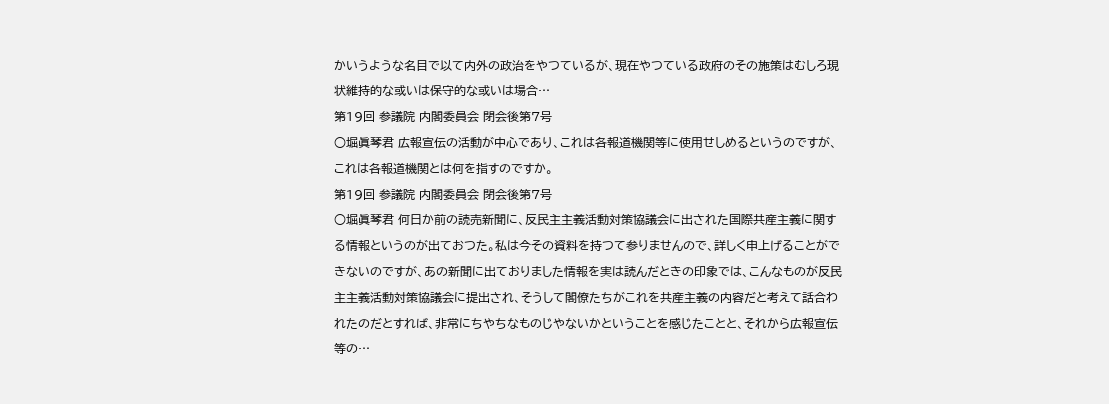かいうような名目で以て内外の政治をやつているが、現在やつている政府のその施策はむしろ現状維持的な或いは保守的な或いは場合…
第19回 参議院 内閣委員会 閉会後第7号
○堀眞琴君 広報宣伝の活動が中心であり、これは各報道機関等に使用せしめるというのですが、これは各報道機関とは何を指すのですか。
第19回 参議院 内閣委員会 閉会後第7号
○堀眞琴君 何日か前の読売新聞に、反民主主義活動対策協議会に出された国際共産主義に関する情報というのが出ておつた。私は今その資料を持つて参りませんので、詳しく申上げることができないのですが、あの新聞に出ておりました情報を実は読んだときの印象では、こんなものが反民主主義活動対策協議会に提出され、そうして閣僚たちがこれを共産主義の内容だと考えて話合われたのだとすれば、非常にちやちなものじやないかということを感じたことと、それから広報宣伝等の…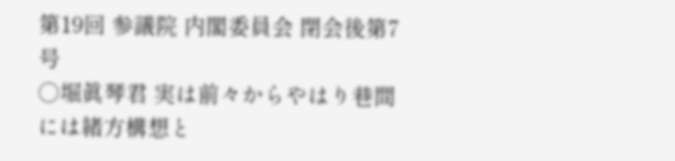第19回 参議院 内閣委員会 閉会後第7号
○堀眞琴君 実は前々からやはり巷間には緒方構想と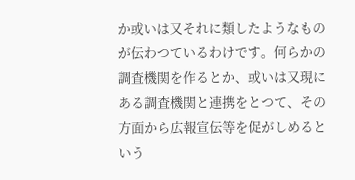か或いは又それに類したようなものが伝わつているわけです。何らかの調査機関を作るとか、或いは又現にある調査機関と連携をとつて、その方面から広報宣伝等を促がしめるという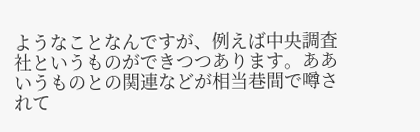ようなことなんですが、例えば中央調査社というものができつつあります。ああいうものとの関連などが相当巷間で噂されて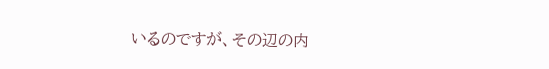いるのですが、その辺の内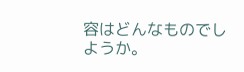容はどんなものでしようか。